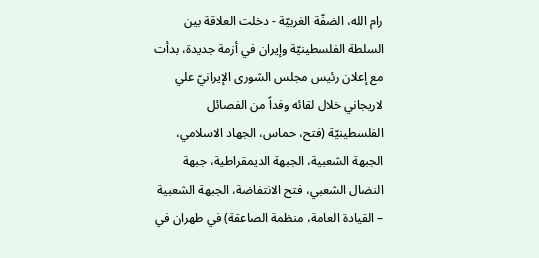رام الله، الضفّة الغربيّة - دخلت العلاقة بين السلطة الفلسطينيّة وإيران في أزمة جديدة، بدأت مع إعلان رئيس مجلس الشورى الإيرانيّ علي لاريجاني خلال لقائه وفداً من الفصائل الفلسطينيّة (فتح، حماس، الجهاد الاسلامي، الجبهة الشعبية، الجبهة الديمقراطية، جبهة النضال الشعبي، فتح الانتفاضة، الجبهة الشعبية – القيادة العامة، منظمة الصاعقة) في طهران في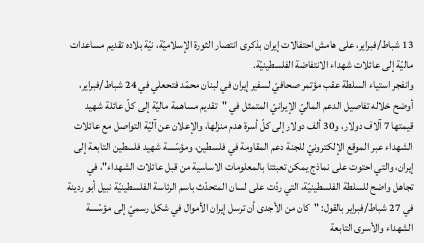13 شباط/فبراير، على هامش احتفالات إيران بذكرى انتصار الثورة الإسلاميّة، نيّة بلاده تقديم مساعدات ماليّة إلى عائلات شهداء الانتفاضة الفلسطينيّة.
وانفجر استياء السلطة عقب مؤتمر صحافيّ لسفير إيران في لبنان محمّد فتحعلي في 24 شباط/فبراير، أوضح خلاله تفاصيل الدعم الماليّ الإيرانيّ المتمثل في "تقديم مساهمة ماليّة إلى كلّ عائلة شهيد قيمتها 7 آلاف دولار، و30 ألف دولار إلى كلّ أسرة هدم منزلها، والإعلان عن آليّة التواصل مع عائلات الشهداء عبر الموقع الإلكترونيّ للجنة دعم المقاومة في فلسطين، ومؤسّسة شهيد فلسطين التابعة إلى إيران، والتي احتوت على نماذج يمكن تعبئتا بالمعلومات الاساسية من قبل عائلات الشهداء"، في تجاهل واضح للسلطة الفلسطينيّة، التي ردّت على لسان المتحدّث باسم الرئاسة الفلسطينيّة نبيل أبو ردينة في 27 شباط/فبراير بالقول: "كان من الأجدى أن ترسل إيران الأموال في شكل رسميّ إلى مؤسّسة الشهداء والأسرى التابعة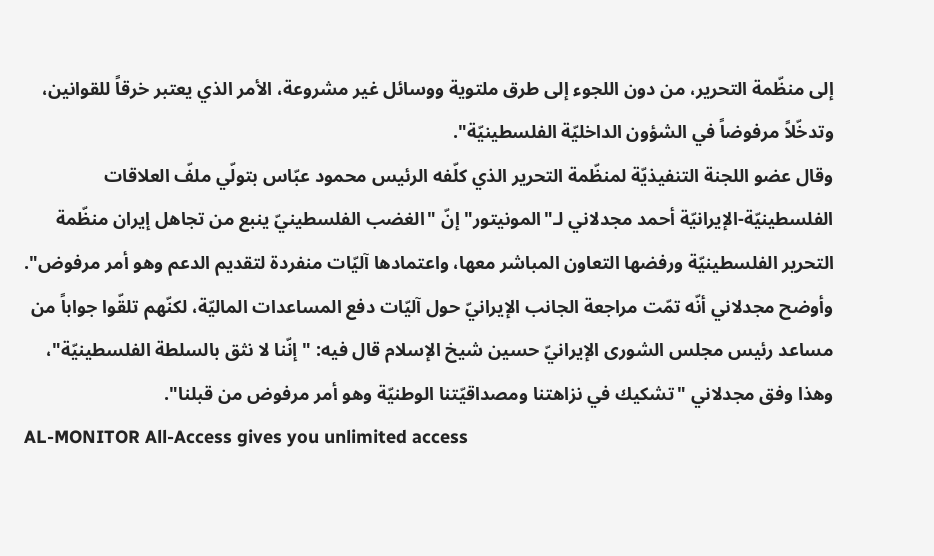إلى منظّمة التحرير، من دون اللجوء إلى طرق ملتوية ووسائل غير مشروعة، الأمر الذي يعتبر خرقاً للقوانين، وتدخّلاً مرفوضاً في الشؤون الداخليّة الفلسطينيّة".
وقال عضو اللجنة التنفيذيّة لمنظّمة التحرير الذي كلّفه الرئيس محمود عبّاس بتولّي ملفّ العلاقات الفلسطينيّة-الإيرانيّة أحمد مجدلاني لـ"المونيتور" إنّ "الغضب الفلسطينيّ ينبع من تجاهل إيران منظّمة التحرير الفلسطينيّة ورفضها التعاون المباشر معها، واعتمادها آليّات منفردة لتقديم الدعم وهو أمر مرفوض".
وأوضح مجدلاني أنّه تمّت مراجعة الجانب الإيرانيّ حول آليّات دفع المساعدات الماليّة، لكنّهم تلقّوا جواباً من مساعد رئيس مجلس الشورى الإيرانيّ حسين شيخ الإسلام قال فيه: "إنّنا لا نثق بالسلطة الفلسطينيّة"، وهذا وفق مجدلاني "تشكيك في نزاهتنا ومصداقيّتنا الوطنيّة وهو أمر مرفوض من قبلنا".
AL-MONITOR All-Access gives you unlimited access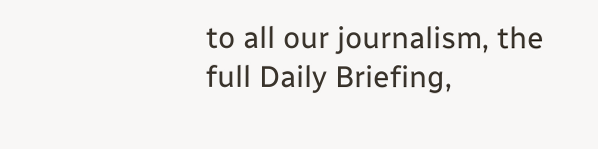to all our journalism, the full Daily Briefing,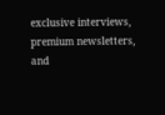exclusive interviews, premium newsletters, and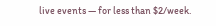live events — for less than $2/week.